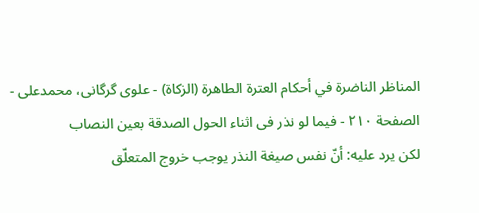المناظر الناضرة في أحکام العترة الطاهرة (الزکاة) - علوی گرگانی، محمدعلی - الصفحة ٢١٠ - فيما لو نذر فی اثناء الحول الصدقة بعين النصاب
لكن يرد عليه: أنّ نفس صيغة النذر يوجب خروج المتعلّق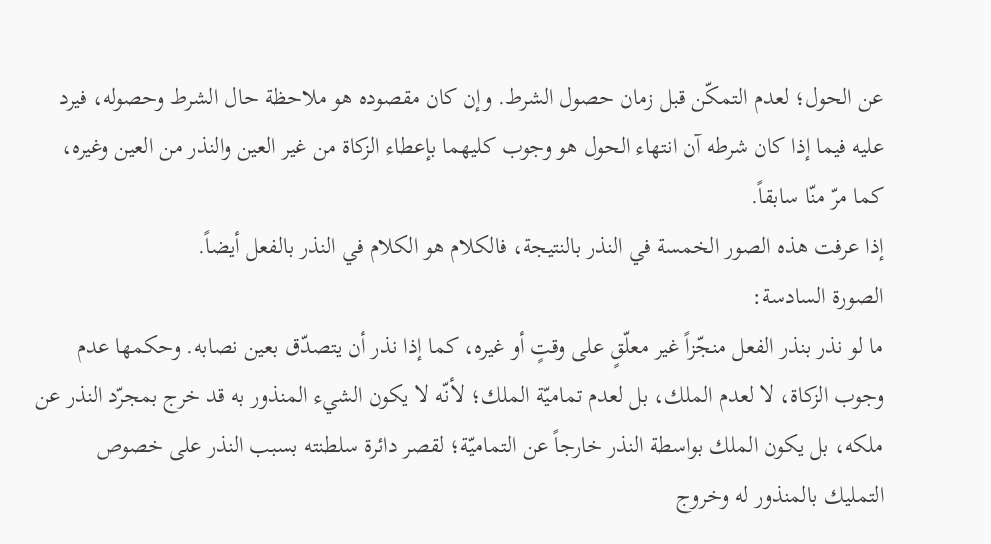عن الحول؛ لعدم التمكّن قبل زمان حصول الشرط. وإن كان مقصوده هو ملاحظة حال الشرط وحصوله، فيرد عليه فيما إذا كان شرطه آن انتهاء الحول هو وجوب كليهما بإعطاء الزكاة من غير العين والنذر من العين وغيره، كما مرّ منّا سابقاً.
إذا عرفت هذه الصور الخمسة في النذر بالنتيجة، فالكلام هو الكلام في النذر بالفعل أيضاً.
الصورة السادسة:
ما لو نذر بنذر الفعل منجّزاً غير معلّقٍ على وقتٍ أو غيره، كما إذا نذر أن يتصدّق بعين نصابه. وحكمها عدم وجوب الزكاة، لا لعدم الملك، بل لعدم تماميّة الملك؛ لأنّه لا يكون الشيء المنذور به قد خرج بمجرّد النذر عن ملكه، بل يكون الملك بواسطة النذر خارجاً عن التماميّة؛ لقصر دائرة سلطنته بسبب النذر على خصوص التمليك بالمنذور له وخروج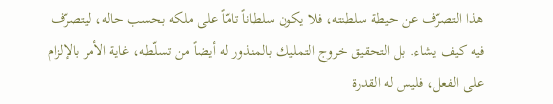هذا التصرّف عن حيطة سلطنته، فلا يكون سلطاناً تامّاً على ملكه بحسب حاله، ليتصرّف فيه كيف يشاء. بل التحقيق خروج التمليك بالمنذور له أيضاً من تسلّطه، غاية الأمر بالإلزام على الفعل، فليس له القدرة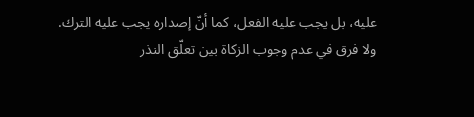عليه، بل يجب عليه الفعل، كما أنّ إصداره يجب عليه الترك.
ولا فرق في عدم وجوب الزكاة بين تعلّق النذر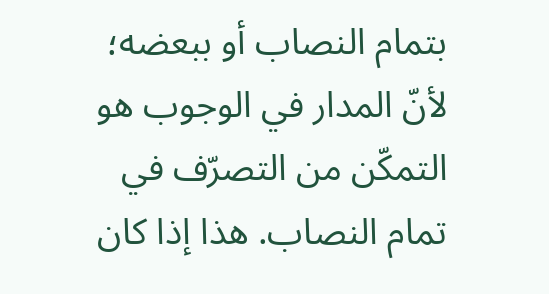بتمام النصاب أو ببعضه؛ لأنّ المدار في الوجوب هو التمكّن من التصرّف في تمام النصاب. هذا إذا كان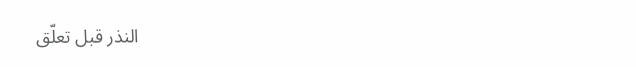النذر قبل تعلّق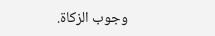وجوب الزكاة.